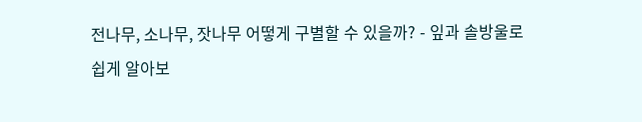전나무, 소나무, 잣나무 어떻게 구별할 수 있을까? - 잎과 솔방울로 쉽게 알아보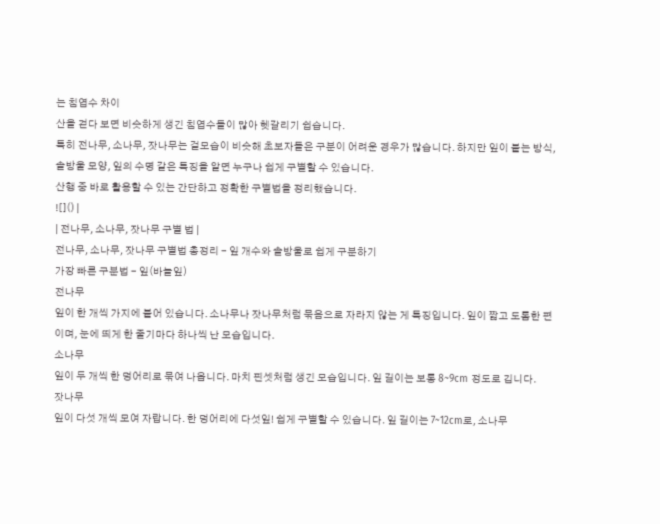는 침엽수 차이
산을 걷다 보면 비슷하게 생긴 침엽수들이 많아 헷갈리기 쉽습니다.
특히 전나무, 소나무, 잣나무는 겉모습이 비슷해 초보자들은 구분이 어려운 경우가 많습니다. 하지만 잎이 붙는 방식, 솔방울 모양, 잎의 수명 같은 특징을 알면 누구나 쉽게 구별할 수 있습니다.
산행 중 바로 활용할 수 있는 간단하고 정확한 구별법을 정리했습니다.
![]() |
| 전나무, 소나무, 잣나무 구별 법 |
전나무, 소나무, 잣나무 구별법 총정리 - 잎 개수와 솔방울로 쉽게 구분하기
가장 빠른 구분법 - 잎(바늘잎)
전나무
잎이 한 개씩 가지에 붙어 있습니다. 소나무나 잣나무처럼 묶음으로 자라지 않는 게 특징입니다. 잎이 짧고 도톰한 편이며, 눈에 띄게 한 줄기마다 하나씩 난 모습입니다.
소나무
잎이 두 개씩 한 덩어리로 묶여 나옵니다. 마치 핀셋처럼 생긴 모습입니다. 잎 길이는 보통 8~9cm 정도로 깁니다.
잣나무
잎이 다섯 개씩 모여 자랍니다. 한 덩어리에 다섯잎! 쉽게 구별할 수 있습니다. 잎 길이는 7~12cm로, 소나무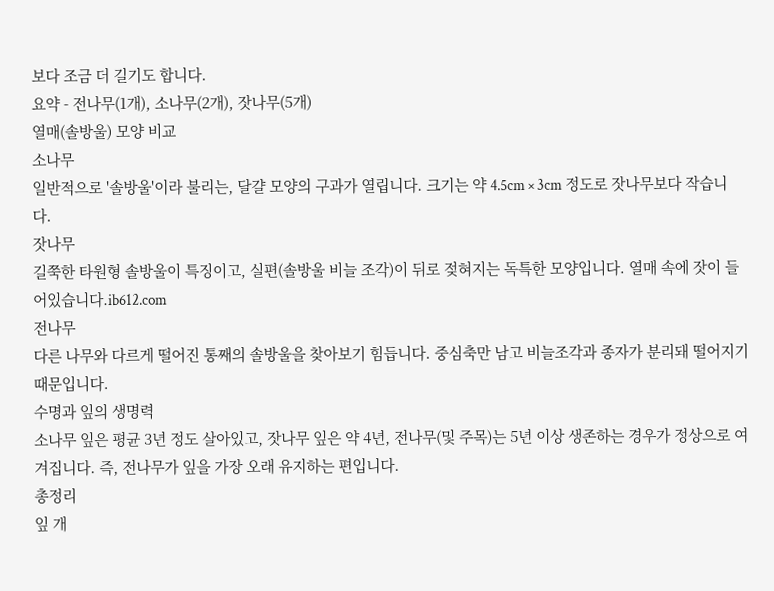보다 조금 더 길기도 합니다.
요약 - 전나무(1개), 소나무(2개), 잣나무(5개)
열매(솔방울) 모양 비교
소나무
일반적으로 '솔방울'이라 불리는, 달걀 모양의 구과가 열립니다. 크기는 약 4.5cm × 3cm 정도로 잣나무보다 작습니다.
잣나무
길쭉한 타원형 솔방울이 특징이고, 실편(솔방울 비늘 조각)이 뒤로 젖혀지는 독특한 모양입니다. 열매 속에 잣이 들어있습니다.ib612.com
전나무
다른 나무와 다르게 떨어진 통째의 솔방울을 찾아보기 힘듭니다. 중심축만 남고 비늘조각과 종자가 분리돼 떨어지기 때문입니다.
수명과 잎의 생명력
소나무 잎은 평균 3년 정도 살아있고, 잣나무 잎은 약 4년, 전나무(및 주목)는 5년 이상 생존하는 경우가 정상으로 여겨집니다. 즉, 전나무가 잎을 가장 오래 유지하는 편입니다.
총정리
잎 개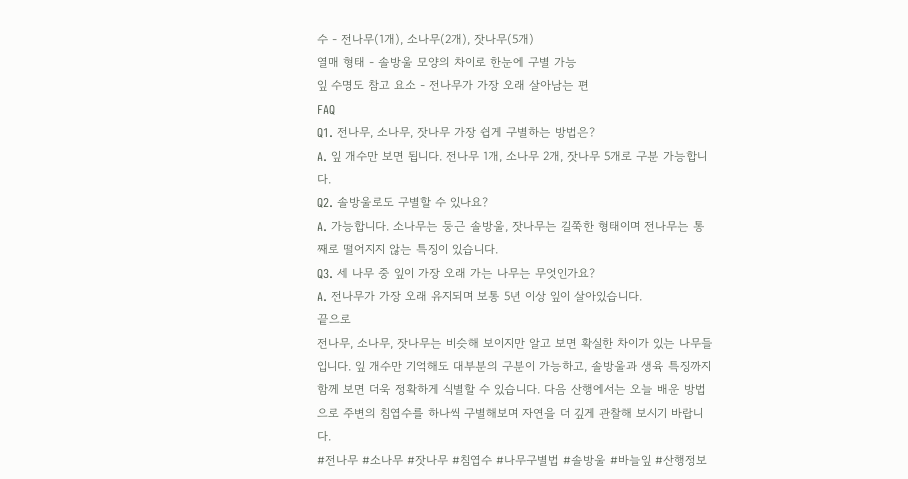수 - 전나무(1개), 소나무(2개), 잣나무(5개)
열매 형태 - 솔방울 모양의 차이로 한눈에 구별 가능
잎 수명도 참고 요소 - 전나무가 가장 오래 살아남는 편
FAQ
Q1. 전나무, 소나무, 잣나무 가장 쉽게 구별하는 방법은?
A. 잎 개수만 보면 됩니다. 전나무 1개, 소나무 2개, 잣나무 5개로 구분 가능합니다.
Q2. 솔방울로도 구별할 수 있나요?
A. 가능합니다. 소나무는 둥근 솔방울, 잣나무는 길쭉한 형태이며 전나무는 통째로 떨어지지 않는 특징이 있습니다.
Q3. 세 나무 중 잎이 가장 오래 가는 나무는 무엇인가요?
A. 전나무가 가장 오래 유지되며 보통 5년 이상 잎이 살아있습니다.
끝으로
전나무, 소나무, 잣나무는 비슷해 보이지만 알고 보면 확실한 차이가 있는 나무들입니다. 잎 개수만 기억해도 대부분의 구분이 가능하고, 솔방울과 생육 특징까지 함께 보면 더욱 정확하게 식별할 수 있습니다. 다음 산행에서는 오늘 배운 방법으로 주변의 침엽수를 하나씩 구별해보며 자연을 더 깊게 관찰해 보시기 바랍니다.
#전나무 #소나무 #잣나무 #침엽수 #나무구별법 #솔방울 #바늘잎 #산행정보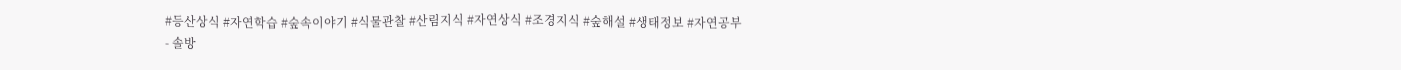#등산상식 #자연학습 #숲속이야기 #식물관찰 #산림지식 #자연상식 #조경지식 #숲해설 #생태정보 #자연공부
- 솔방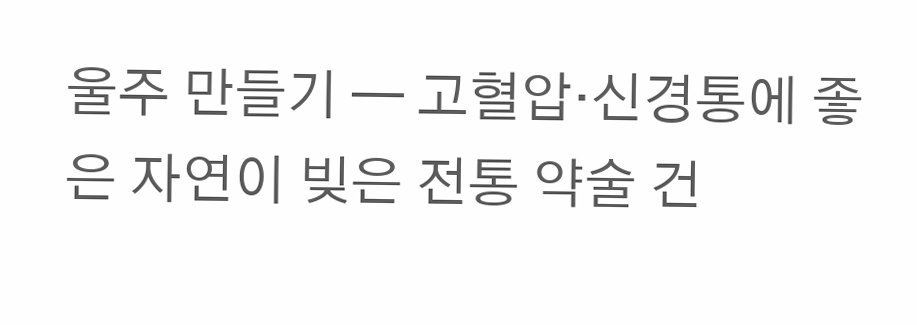울주 만들기 — 고혈압·신경통에 좋은 자연이 빚은 전통 약술 건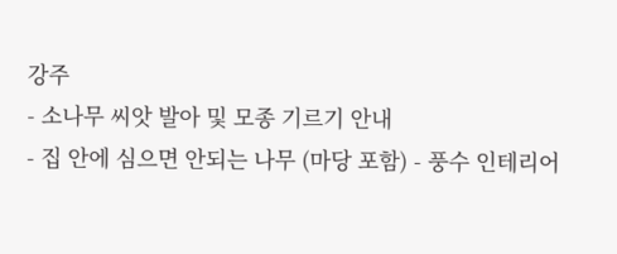강주
- 소나무 씨앗 발아 및 모종 기르기 안내
- 집 안에 심으면 안되는 나무 (마당 포함) - 풍수 인테리어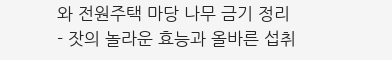와 전원주택 마당 나무 금기 정리
- 잣의 놀라운 효능과 올바른 섭취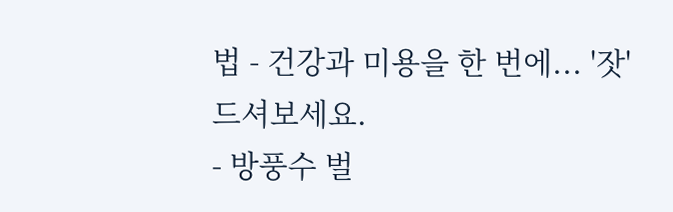법 - 건강과 미용을 한 번에... '잣' 드셔보세요.
- 방풍수 벌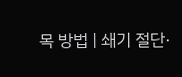목 방법 | 쇄기 절단·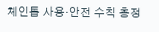체인톱 사용·안전 수칙 총정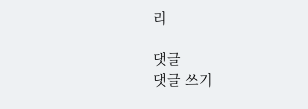리

댓글
댓글 쓰기